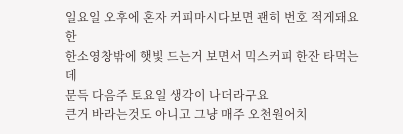일요일 오후에 혼자 커피마시다보면 괜히 번호 적게돼요
한
한소영창밖에 햇빛 드는거 보면서 믹스커피 한잔 타먹는데
문득 다음주 토요일 생각이 나더라구요
큰거 바라는것도 아니고 그냥 매주 오천원어치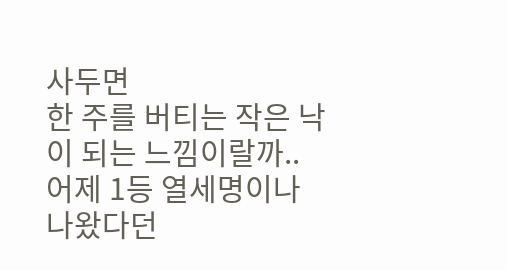사두면
한 주를 버티는 작은 낙이 되는 느낌이랄까..
어제 1등 열세명이나 나왔다던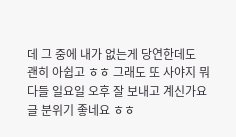데 그 중에 내가 없는게 당연한데도
괜히 아쉽고 ㅎㅎ 그래도 또 사야지 뭐
다들 일요일 오후 잘 보내고 계신가요
글 분위기 좋네요 ㅎㅎ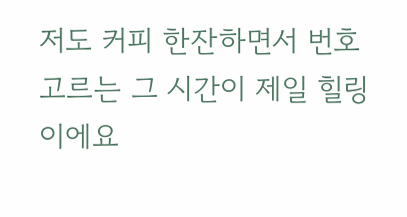저도 커피 한잔하면서 번호 고르는 그 시간이 제일 힐링이에요